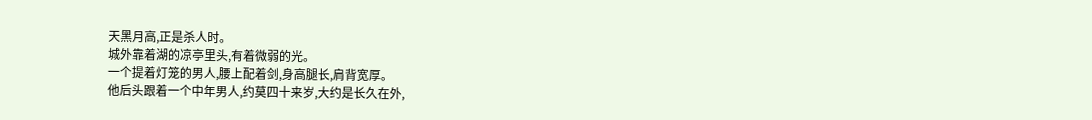天黑月高,正是杀人时。
城外靠着湖的凉亭里头,有着微弱的光。
一个提着灯笼的男人,腰上配着剑,身高腿长,肩背宽厚。
他后头跟着一个中年男人,约莫四十来岁,大约是长久在外,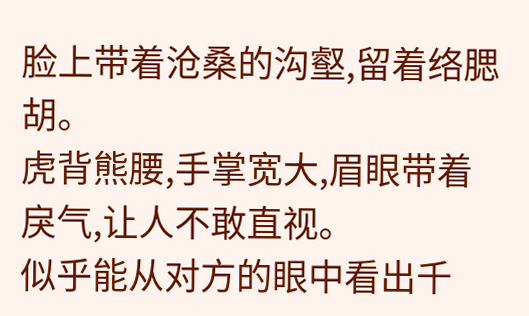脸上带着沧桑的沟壑,留着络腮胡。
虎背熊腰,手掌宽大,眉眼带着戾气,让人不敢直视。
似乎能从对方的眼中看出千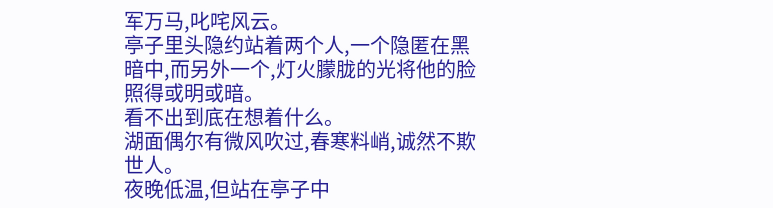军万马,叱咤风云。
亭子里头隐约站着两个人,一个隐匿在黑暗中,而另外一个,灯火朦胧的光将他的脸照得或明或暗。
看不出到底在想着什么。
湖面偶尔有微风吹过,春寒料峭,诚然不欺世人。
夜晚低温,但站在亭子中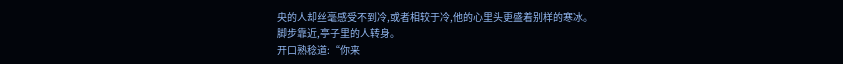央的人却丝毫感受不到冷,或者相较于冷,他的心里头更盛着别样的寒冰。
脚步靠近,亭子里的人转身。
开口熟稔道:“你来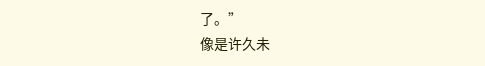了。”
像是许久未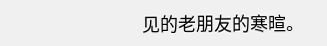见的老朋友的寒暄。